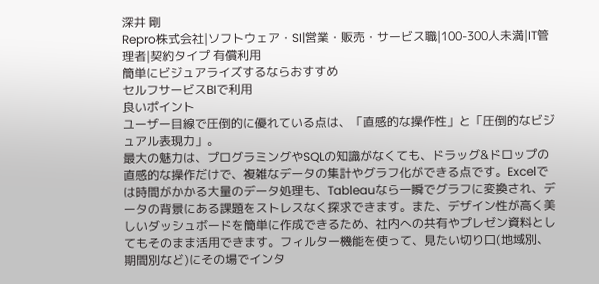深井 剛
Repro株式会社|ソフトウェア・SI|営業・販売・サービス職|100-300人未満|IT管理者|契約タイプ 有償利用
簡単にビジュアライズするならおすすめ
セルフサービスBIで利用
良いポイント
ユーザー目線で圧倒的に優れている点は、「直感的な操作性」と「圧倒的なビジュアル表現力」。
最大の魅力は、プログラミングやSQLの知識がなくても、ドラッグ&ドロップの直感的な操作だけで、複雑なデータの集計やグラフ化ができる点です。Excelでは時間がかかる大量のデータ処理も、Tableauなら一瞬でグラフに変換され、データの背景にある課題をストレスなく探求できます。また、デザイン性が高く美しいダッシュボードを簡単に作成できるため、社内への共有やプレゼン資料としてもそのまま活用できます。フィルター機能を使って、見たい切り口(地域別、期間別など)にその場でインタ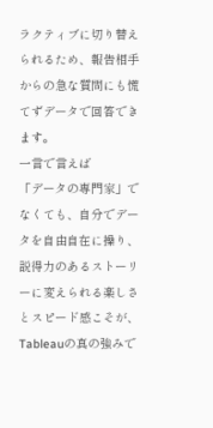ラクティブに切り替えられるため、報告相手からの急な質問にも慌てずデータで回答できます。
一言で言えば
「データの専門家」でなくても、自分でデータを自由自在に操り、説得力のあるストーリーに変えられる楽しさとスピード感こそが、Tableauの真の強みで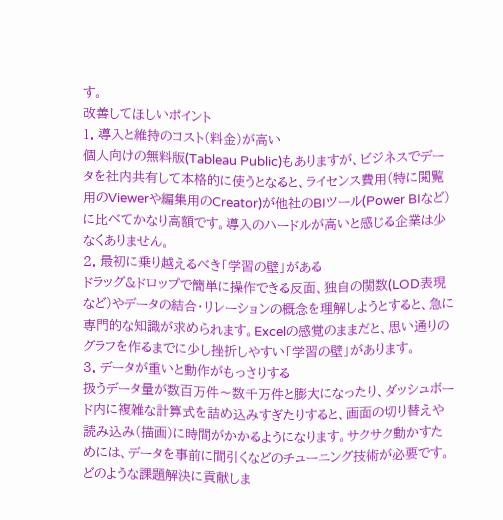す。
改善してほしいポイント
1. 導入と維持のコスト(料金)が高い
個人向けの無料版(Tableau Public)もありますが、ビジネスでデータを社内共有して本格的に使うとなると、ライセンス費用(特に閲覧用のViewerや編集用のCreator)が他社のBIツール(Power BIなど)に比べてかなり高額です。導入のハードルが高いと感じる企業は少なくありません。
2. 最初に乗り越えるべき「学習の壁」がある
ドラッグ&ドロップで簡単に操作できる反面、独自の関数(LOD表現など)やデータの結合・リレーションの概念を理解しようとすると、急に専門的な知識が求められます。Excelの感覚のままだと、思い通りのグラフを作るまでに少し挫折しやすい「学習の壁」があります。
3. データが重いと動作がもっさりする
扱うデータ量が数百万件〜数千万件と膨大になったり、ダッシュボード内に複雑な計算式を詰め込みすぎたりすると、画面の切り替えや読み込み(描画)に時間がかかるようになります。サクサク動かすためには、データを事前に間引くなどのチューニング技術が必要です。
どのような課題解決に貢献しま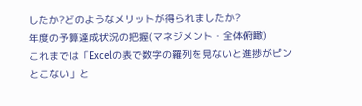したか?どのようなメリットが得られましたか?
年度の予算達成状況の把握(マネジメント・全体俯瞰)
これまでは「Excelの表で数字の羅列を見ないと進捗がピンとこない」と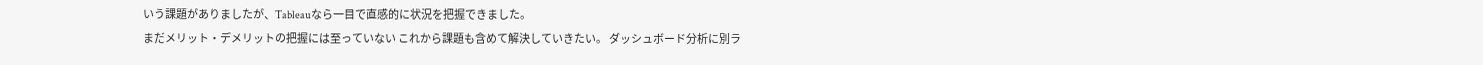いう課題がありましたが、Tableauなら一目で直感的に状況を把握できました。
まだメリット・デメリットの把握には至っていない これから課題も含めて解決していきたい。 ダッシュボード分析に別ラ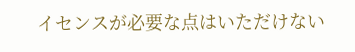イセンスが必要な点はいただけない